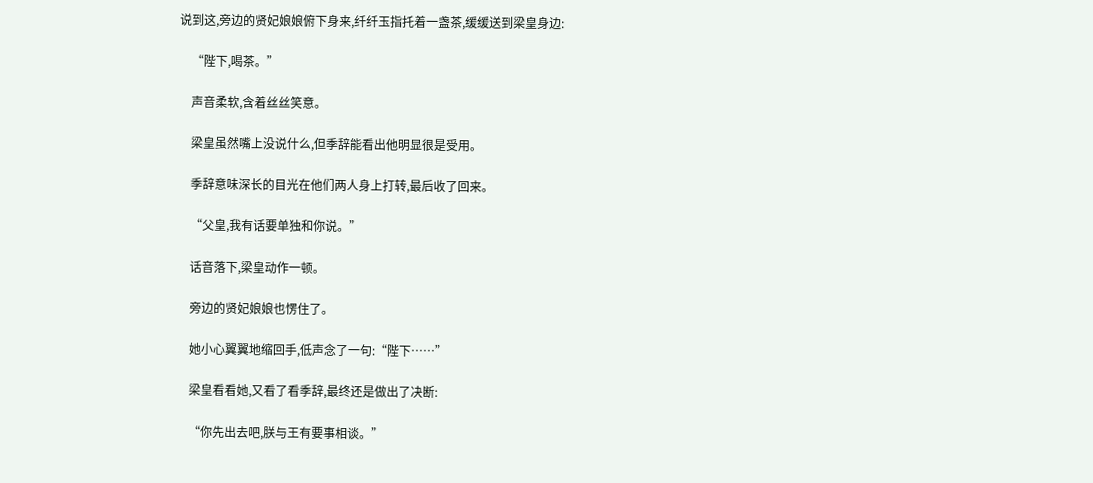说到这,旁边的贤妃娘娘俯下身来,纤纤玉指托着一盏茶,缓缓送到梁皇身边:

    “陛下,喝茶。”

    声音柔软,含着丝丝笑意。

    梁皇虽然嘴上没说什么,但季辞能看出他明显很是受用。

    季辞意味深长的目光在他们两人身上打转,最后收了回来。

    “父皇,我有话要单独和你说。”

    话音落下,梁皇动作一顿。

    旁边的贤妃娘娘也愣住了。

    她小心翼翼地缩回手,低声念了一句:“陛下……”

    梁皇看看她,又看了看季辞,最终还是做出了决断:

    “你先出去吧,朕与王有要事相谈。”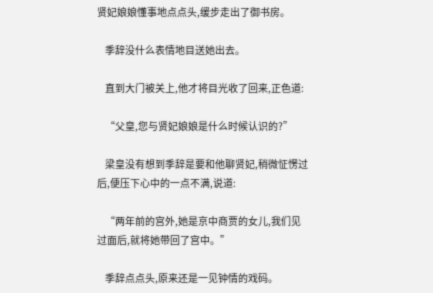贤妃娘娘懂事地点点头,缓步走出了御书房。

    季辞没什么表情地目送她出去。

    直到大门被关上,他才将目光收了回来,正色道:

    “父皇,您与贤妃娘娘是什么时候认识的?”

    梁皇没有想到季辞是要和他聊贤妃,稍微怔愣过后,便压下心中的一点不满,说道:

    “两年前的宫外,她是京中商贾的女儿,我们见过面后,就将她带回了宫中。”

    季辞点点头,原来还是一见钟情的戏码。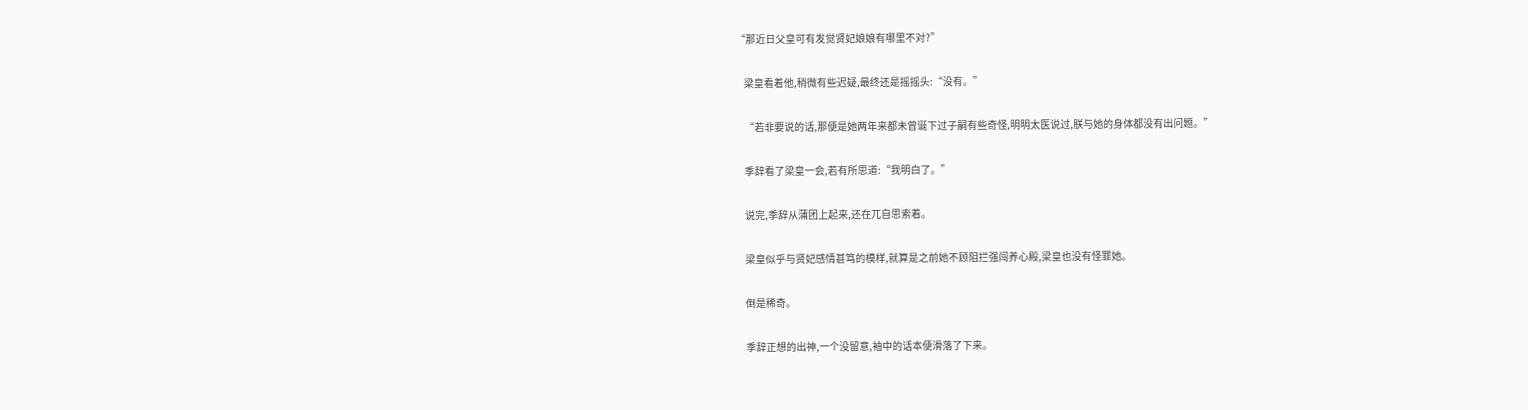“那近日父皇可有发觉贤妃娘娘有哪里不对?”

    梁皇看着他,稍微有些迟疑,最终还是摇摇头:“没有。”

    “若非要说的话,那便是她两年来都未曾诞下过子嗣有些奇怪,明明太医说过,朕与她的身体都没有出问题。”

    季辞看了梁皇一会,若有所思道:“我明白了。”

    说完,季辞从蒲团上起来,还在兀自思索着。

    梁皇似乎与贤妃感情甚笃的模样,就算是之前她不顾阻拦强闯养心殿,梁皇也没有怪罪她。

    倒是稀奇。

    季辞正想的出神,一个没留意,袖中的话本便滑落了下来。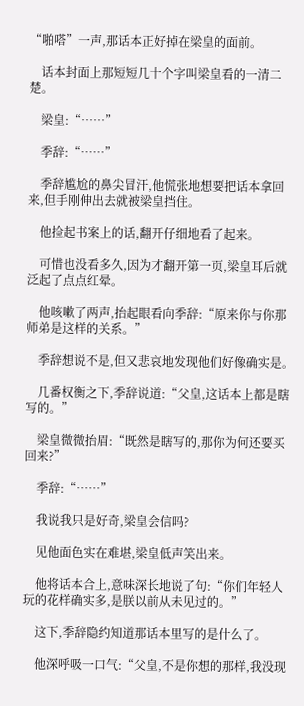“啪嗒”一声,那话本正好掉在梁皇的面前。

    话本封面上那短短几十个字叫梁皇看的一清二楚。

    梁皇:“……”

    季辞:“……”

    季辞尴尬的鼻尖冒汗,他慌张地想要把话本拿回来,但手刚伸出去就被梁皇挡住。

    他捡起书案上的话,翻开仔细地看了起来。

    可惜也没看多久,因为才翻开第一页,梁皇耳后就泛起了点点红晕。

    他咳嗽了两声,抬起眼看向季辞:“原来你与你那师弟是这样的关系。”

    季辞想说不是,但又悲哀地发现他们好像确实是。

    几番权衡之下,季辞说道:“父皇,这话本上都是瞎写的。”

    梁皇微微抬眉:“既然是瞎写的,那你为何还要买回来?”

    季辞:“……”

    我说我只是好奇,梁皇会信吗?

    见他面色实在难堪,梁皇低声笑出来。

    他将话本合上,意味深长地说了句:“你们年轻人玩的花样确实多,是朕以前从未见过的。”

    这下,季辞隐约知道那话本里写的是什么了。

    他深呼吸一口气:“父皇,不是你想的那样,我没现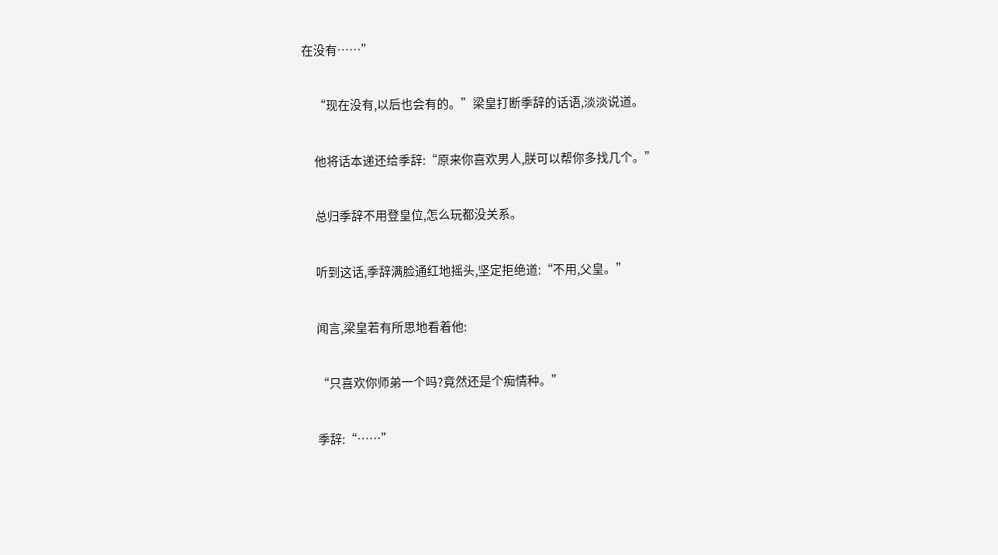在没有……”

    “现在没有,以后也会有的。”梁皇打断季辞的话语,淡淡说道。

    他将话本递还给季辞:“原来你喜欢男人,朕可以帮你多找几个。”

    总归季辞不用登皇位,怎么玩都没关系。

    听到这话,季辞满脸通红地摇头,坚定拒绝道:“不用,父皇。”

    闻言,梁皇若有所思地看着他:

    “只喜欢你师弟一个吗?竟然还是个痴情种。”

    季辞:“……”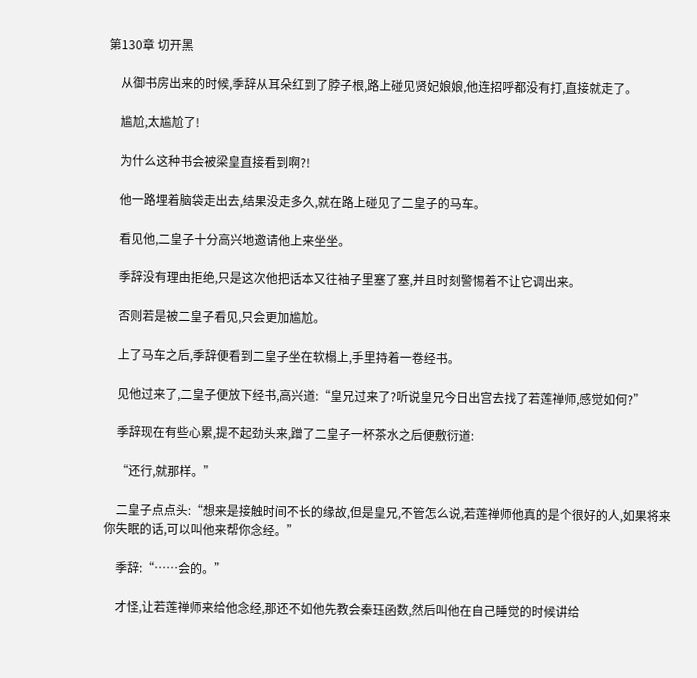第130章 切开黑

    从御书房出来的时候,季辞从耳朵红到了脖子根,路上碰见贤妃娘娘,他连招呼都没有打,直接就走了。

    尴尬,太尴尬了!

    为什么这种书会被梁皇直接看到啊?!

    他一路埋着脑袋走出去,结果没走多久,就在路上碰见了二皇子的马车。

    看见他,二皇子十分高兴地邀请他上来坐坐。

    季辞没有理由拒绝,只是这次他把话本又往袖子里塞了塞,并且时刻警惕着不让它调出来。

    否则若是被二皇子看见,只会更加尴尬。

    上了马车之后,季辞便看到二皇子坐在软榻上,手里持着一卷经书。

    见他过来了,二皇子便放下经书,高兴道:“皇兄过来了?听说皇兄今日出宫去找了若莲禅师,感觉如何?”

    季辞现在有些心累,提不起劲头来,蹭了二皇子一杯茶水之后便敷衍道:

    “还行,就那样。”

    二皇子点点头:“想来是接触时间不长的缘故,但是皇兄,不管怎么说,若莲禅师他真的是个很好的人,如果将来你失眠的话,可以叫他来帮你念经。”

    季辞:“……会的。”

    才怪,让若莲禅师来给他念经,那还不如他先教会秦珏函数,然后叫他在自己睡觉的时候讲给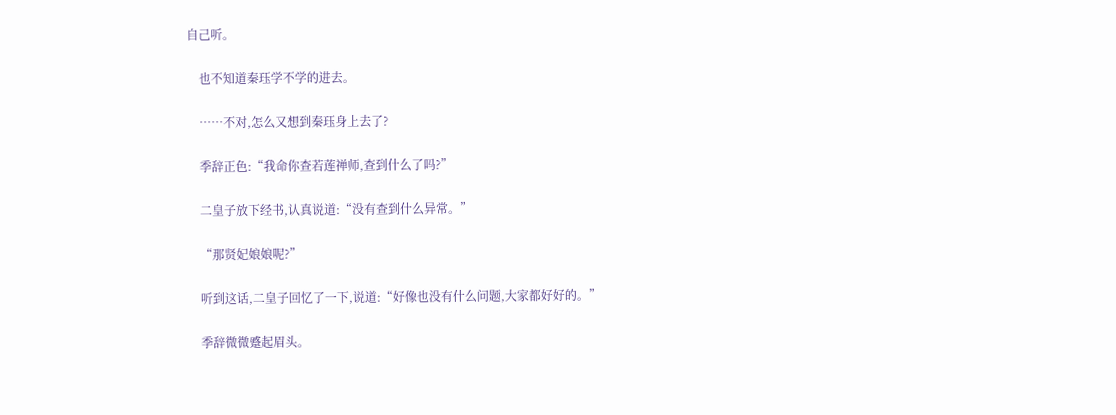自己听。

    也不知道秦珏学不学的进去。

    ……不对,怎么又想到秦珏身上去了?

    季辞正色:“我命你查若莲禅师,查到什么了吗?”

    二皇子放下经书,认真说道:“没有查到什么异常。”

    “那贤妃娘娘呢?”

    听到这话,二皇子回忆了一下,说道:“好像也没有什么问题,大家都好好的。”

    季辞微微蹙起眉头。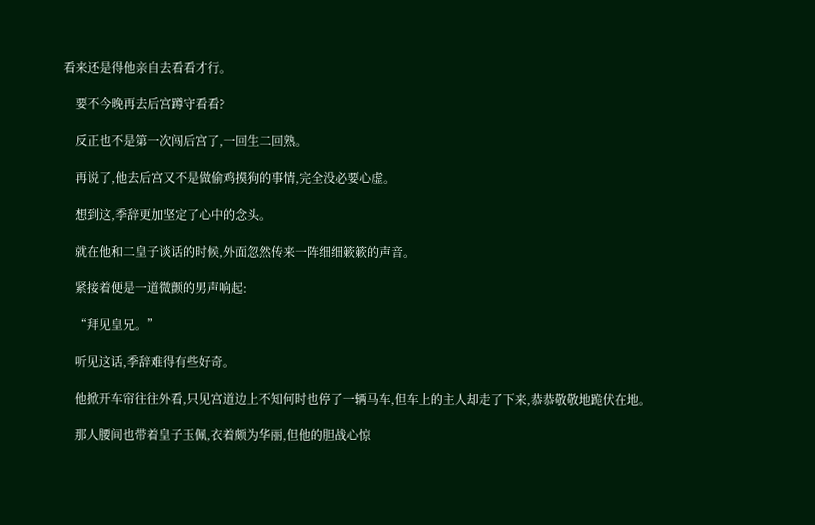看来还是得他亲自去看看才行。

    要不今晚再去后宫蹲守看看?

    反正也不是第一次闯后宫了,一回生二回熟。

    再说了,他去后宫又不是做偷鸡摸狗的事情,完全没必要心虚。

    想到这,季辞更加坚定了心中的念头。

    就在他和二皇子谈话的时候,外面忽然传来一阵细细簌簌的声音。

    紧接着便是一道微颤的男声响起:

    “拜见皇兄。”

    听见这话,季辞难得有些好奇。

    他掀开车帘往往外看,只见宫道边上不知何时也停了一辆马车,但车上的主人却走了下来,恭恭敬敬地跪伏在地。

    那人腰间也带着皇子玉佩,衣着颇为华丽,但他的胆战心惊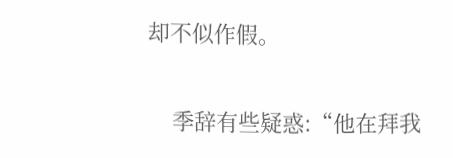却不似作假。

    季辞有些疑惑:“他在拜我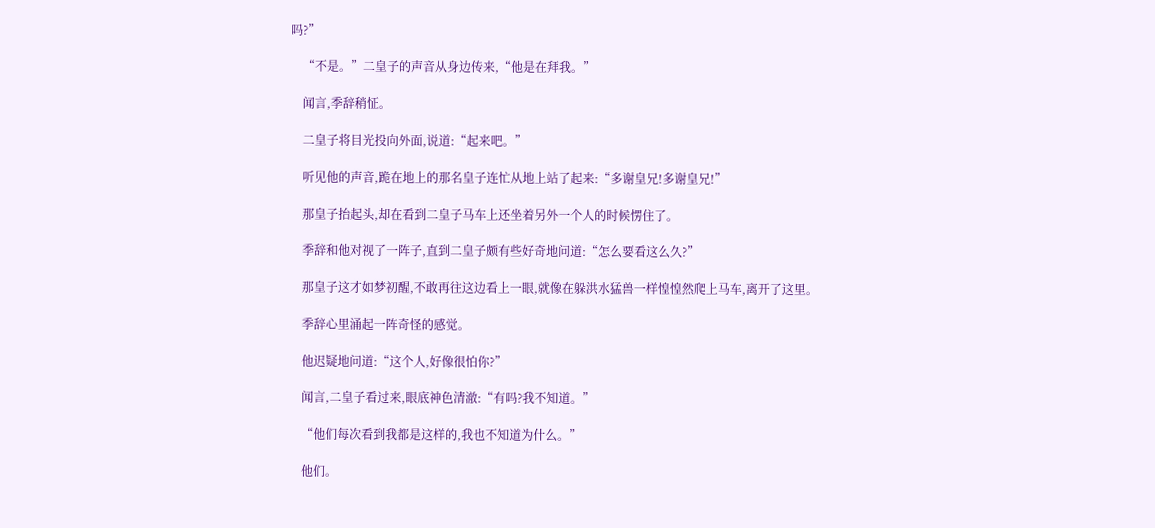吗?”

    “不是。”二皇子的声音从身边传来,“他是在拜我。”

    闻言,季辞稍怔。

    二皇子将目光投向外面,说道:“起来吧。”

    听见他的声音,跪在地上的那名皇子连忙从地上站了起来:“多谢皇兄!多谢皇兄!”

    那皇子抬起头,却在看到二皇子马车上还坐着另外一个人的时候愣住了。

    季辞和他对视了一阵子,直到二皇子颇有些好奇地问道:“怎么要看这么久?”

    那皇子这才如梦初醒,不敢再往这边看上一眼,就像在躲洪水猛兽一样惶惶然爬上马车,离开了这里。

    季辞心里涌起一阵奇怪的感觉。

    他迟疑地问道:“这个人,好像很怕你?”

    闻言,二皇子看过来,眼底神色清澈:“有吗?我不知道。”

    “他们每次看到我都是这样的,我也不知道为什么。”

    他们。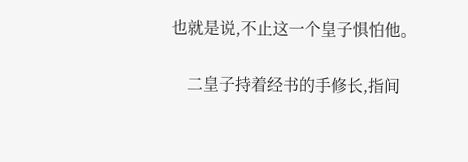也就是说,不止这一个皇子惧怕他。

    二皇子持着经书的手修长,指间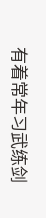有着常年习武练剑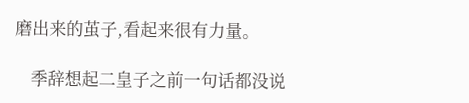磨出来的茧子,看起来很有力量。

    季辞想起二皇子之前一句话都没说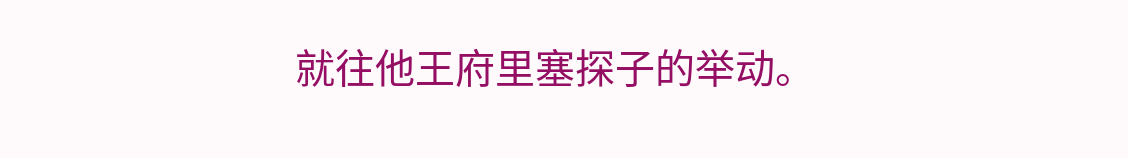就往他王府里塞探子的举动。